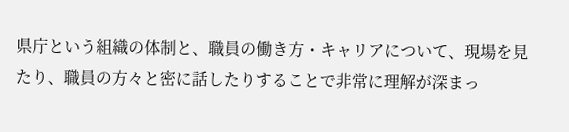県庁という組織の体制と、職員の働き方・キャリアについて、現場を見たり、職員の方々と密に話したりすることで非常に理解が深まっ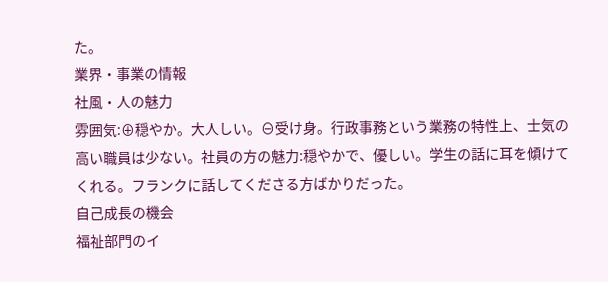た。
業界・事業の情報
社風・人の魅力
雰囲気:⊕穏やか。大人しい。⊖受け身。行政事務という業務の特性上、士気の高い職員は少ない。社員の方の魅力:穏やかで、優しい。学生の話に耳を傾けてくれる。フランクに話してくださる方ばかりだった。
自己成長の機会
福祉部門のイ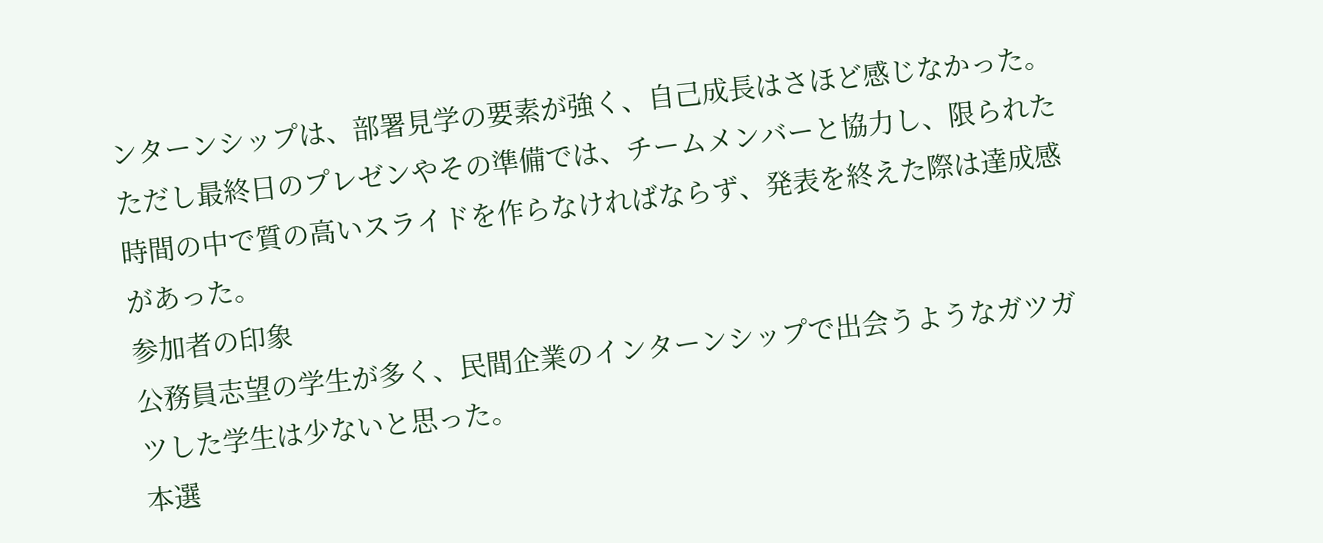ンターンシップは、部署見学の要素が強く、自己成長はさほど感じなかった。ただし最終日のプレゼンやその準備では、チームメンバーと協力し、限られた時間の中で質の高いスライドを作らなければならず、発表を終えた際は達成感があった。
参加者の印象
公務員志望の学生が多く、民間企業のインターンシップで出会うようなガツガツした学生は少ないと思った。
本選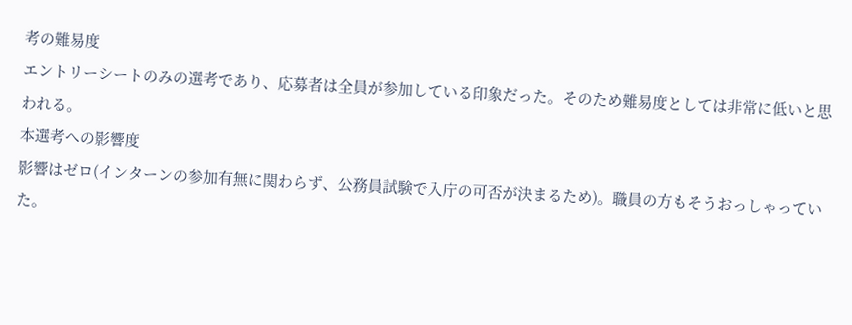考の難易度
エントリーシートのみの選考であり、応募者は全員が参加している印象だった。そのため難易度としては非常に低いと思われる。
本選考への影響度
影響はゼロ(インターンの参加有無に関わらず、公務員試験で入庁の可否が決まるため)。職員の方もそうおっしゃっていた。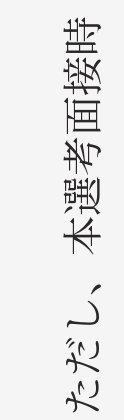ただし、本選考面接時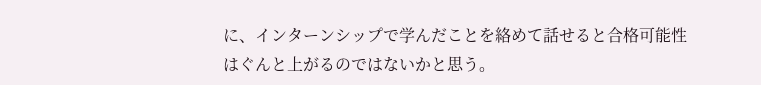に、インターンシップで学んだことを絡めて話せると合格可能性はぐんと上がるのではないかと思う。